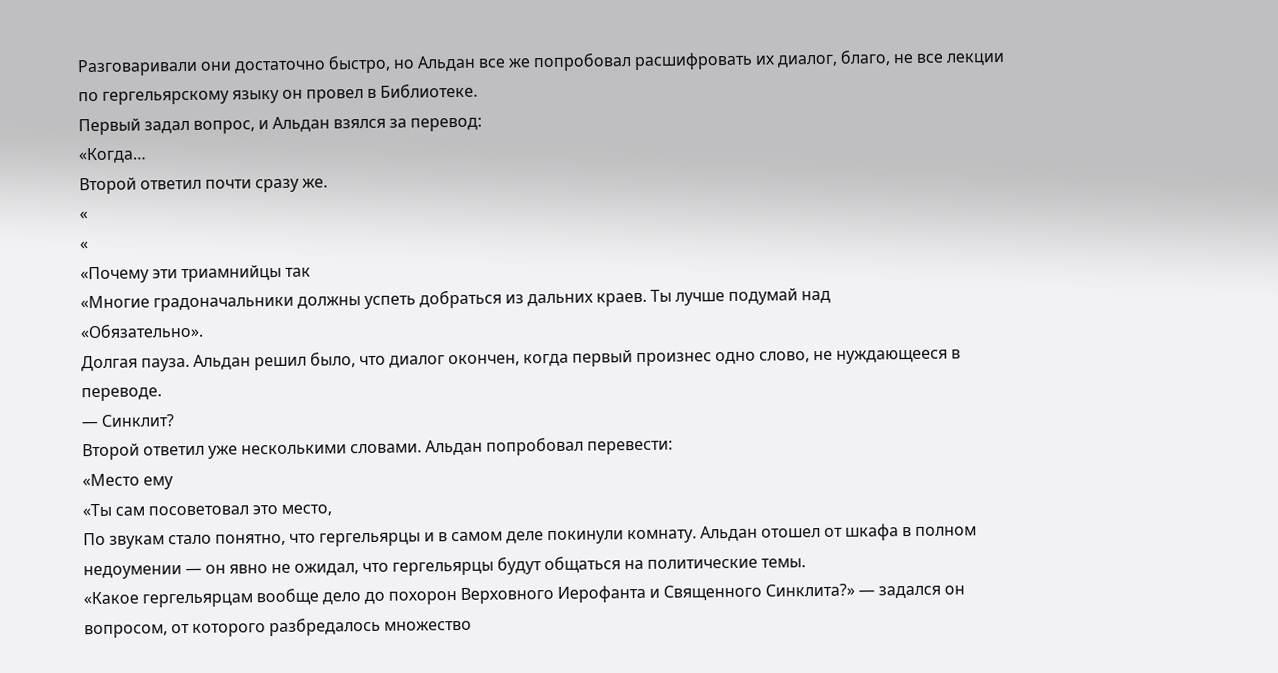Разговаривали они достаточно быстро, но Альдан все же попробовал расшифровать их диалог, благо, не все лекции по гергельярскому языку он провел в Библиотеке.
Первый задал вопрос, и Альдан взялся за перевод:
«Когда…
Второй ответил почти сразу же.
«
«
«Почему эти триамнийцы так
«Многие градоначальники должны успеть добраться из дальних краев. Ты лучше подумай над
«Обязательно».
Долгая пауза. Альдан решил было, что диалог окончен, когда первый произнес одно слово, не нуждающееся в переводе.
— Синклит?
Второй ответил уже несколькими словами. Альдан попробовал перевести:
«Место ему
«Ты сам посоветовал это место,
По звукам стало понятно, что гергельярцы и в самом деле покинули комнату. Альдан отошел от шкафа в полном недоумении — он явно не ожидал, что гергельярцы будут общаться на политические темы.
«Какое гергельярцам вообще дело до похорон Верховного Иерофанта и Священного Синклита?» — задался он вопросом, от которого разбредалось множество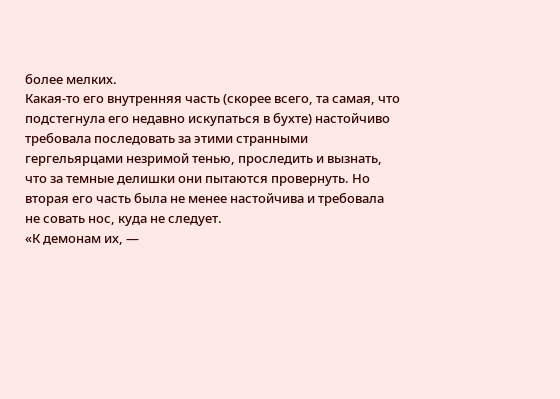более мелких.
Какая-то его внутренняя часть (скорее всего, та самая, что подстегнула его недавно искупаться в бухте) настойчиво требовала последовать за этими странными гергельярцами незримой тенью, проследить и вызнать, что за темные делишки они пытаются провернуть. Но вторая его часть была не менее настойчива и требовала не совать нос, куда не следует.
«К демонам их, —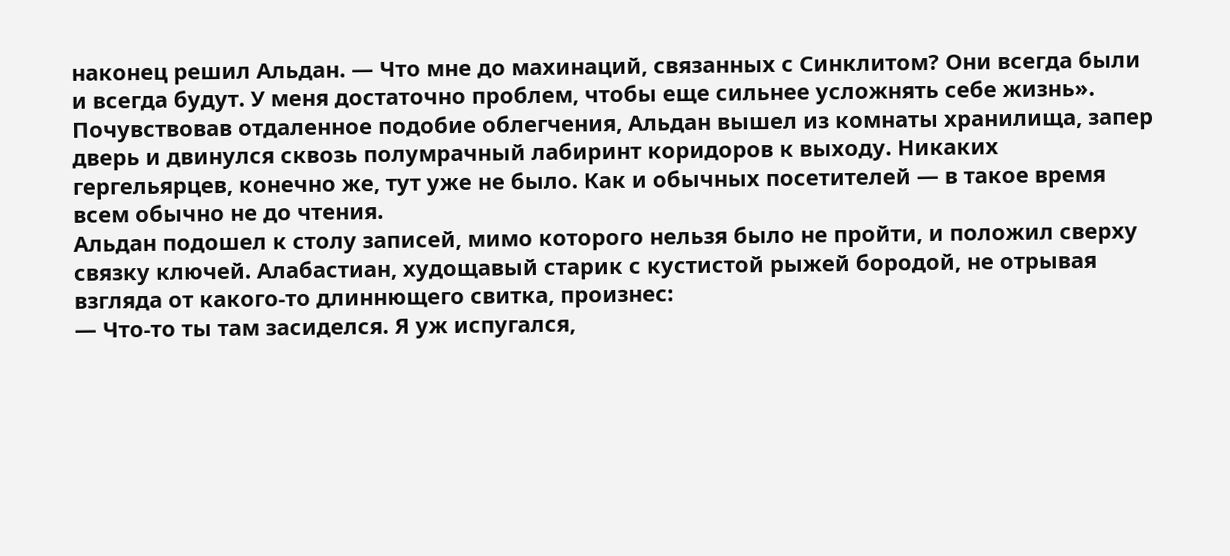наконец решил Альдан. — Что мне до махинаций, связанных с Синклитом? Они всегда были и всегда будут. У меня достаточно проблем, чтобы еще сильнее усложнять себе жизнь».
Почувствовав отдаленное подобие облегчения, Альдан вышел из комнаты хранилища, запер дверь и двинулся сквозь полумрачный лабиринт коридоров к выходу. Никаких гергельярцев, конечно же, тут уже не было. Как и обычных посетителей — в такое время всем обычно не до чтения.
Альдан подошел к столу записей, мимо которого нельзя было не пройти, и положил сверху связку ключей. Алабастиан, худощавый старик с кустистой рыжей бородой, не отрывая взгляда от какого-то длиннющего свитка, произнес:
— Что-то ты там засиделся. Я уж испугался,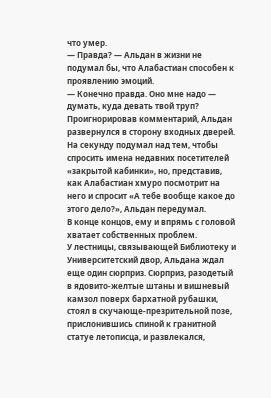что умер.
— Правда? — Альдан в жизни не подумал бы, что Алабастиан способен к проявлению эмоций.
— Конечно правда. Оно мне надо — думать, куда девать твой труп?
Проигнорировав комментарий, Альдан развернулся в сторону входных дверей. На секунду подумал над тем, чтобы спросить имена недавних посетителей «закрытой кабинки», но, представив, как Алабастиан хмуро посмотрит на него и спросит «А тебе вообще какое до этого дело?», Альдан передумал.
В конце концов, ему и впрямь с головой хватает собственных проблем.
У лестницы, связывающей Библиотеку и Университетский двор, Альдана ждал еще один сюрприз. Сюрприз, разодетый в ядовито-желтые штаны и вишневый камзол поверх бархатной рубашки, стоял в скучающе-презрительной позе, прислонившись спиной к гранитной статуе летописца, и развлекался,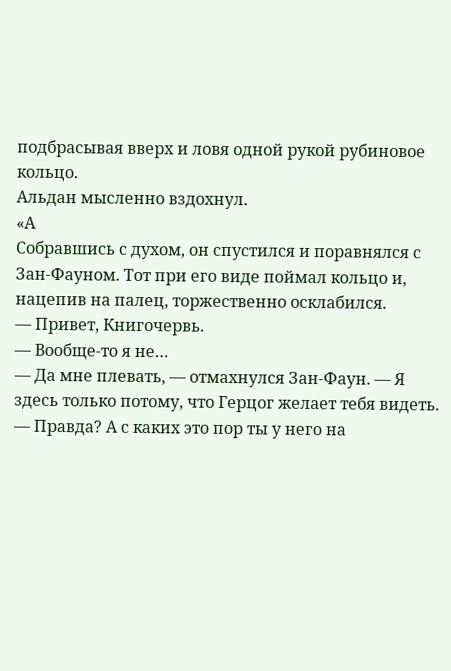подбрасывая вверх и ловя одной рукой рубиновое кольцо.
Альдан мысленно вздохнул.
«А
Собравшись с духом, он спустился и поравнялся с Зан-Фауном. Тот при его виде поймал кольцо и, нацепив на палец, торжественно осклабился.
— Привет, Книгочервь.
— Вообще-то я не…
— Да мне плевать, — отмахнулся Зан-Фаун. — Я здесь только потому, что Герцог желает тебя видеть.
— Правда? А с каких это пор ты у него на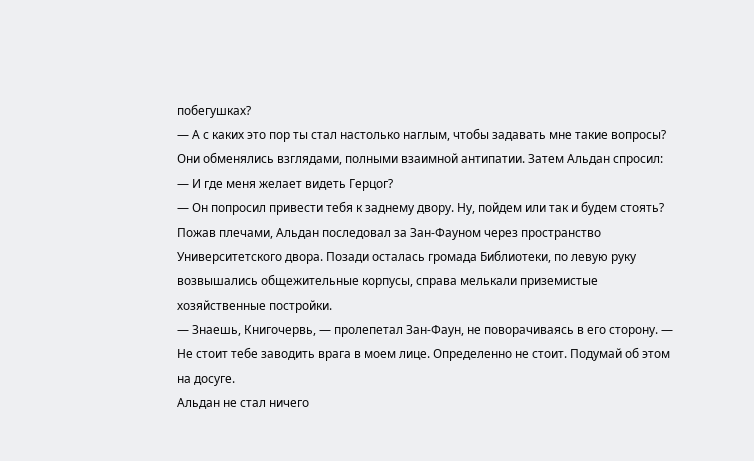побегушках?
— А с каких это пор ты стал настолько наглым, чтобы задавать мне такие вопросы?
Они обменялись взглядами, полными взаимной антипатии. Затем Альдан спросил:
— И где меня желает видеть Герцог?
— Он попросил привести тебя к заднему двору. Ну, пойдем или так и будем стоять?
Пожав плечами, Альдан последовал за Зан-Фауном через пространство Университетского двора. Позади осталась громада Библиотеки, по левую руку возвышались общежительные корпусы, справа мелькали приземистые хозяйственные постройки.
— Знаешь, Книгочервь, — пролепетал Зан-Фаун, не поворачиваясь в его сторону. — Не стоит тебе заводить врага в моем лице. Определенно не стоит. Подумай об этом на досуге.
Альдан не стал ничего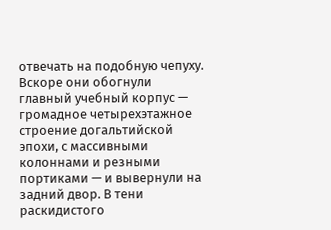отвечать на подобную чепуху.
Вскоре они обогнули главный учебный корпус — громадное четырехэтажное строение догальтийской эпохи, с массивными колоннами и резными портиками — и вывернули на задний двор. В тени раскидистого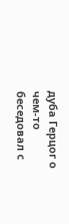дуба Герцог о чем-то беседовал с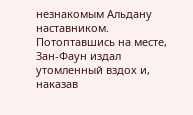незнакомым Альдану наставником. Потоптавшись на месте, Зан-Фаун издал утомленный вздох и, наказав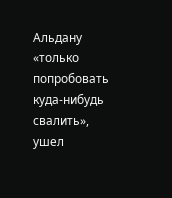Альдану «только попробовать куда-нибудь свалить», ушел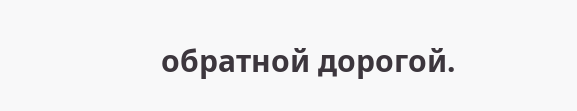обратной дорогой.